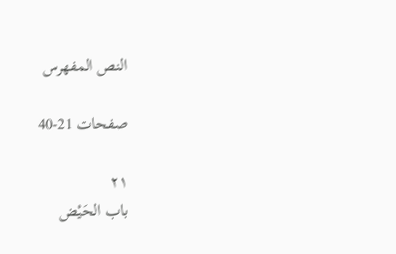النص المفهرس

صفحات 21-40

٢١
باب الحَیْض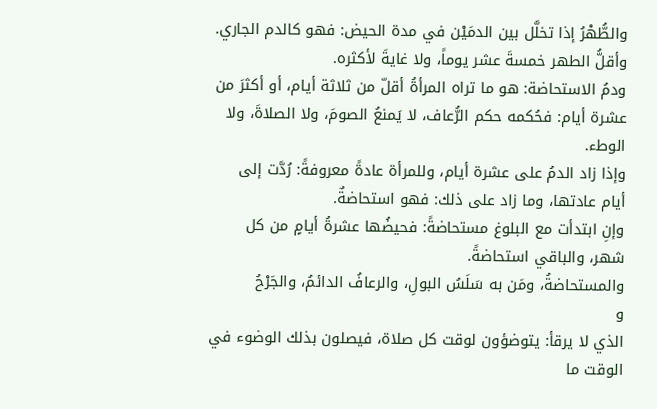والطُّهْرُ إذا تخلَّل بين الدمَيْن في مدة الحيض: فهو كالدم الجاري.
وأقلُّ الطهر خمسةَ عشر يوماً، ولا غايةَ لأكثره.
ودمُ الاستحاضة: هو ما تراه المرأةُ أقلّ من ثلاثة أيام، أو أكثرَ من
عشرة أيام: فحُكمه حكم الرُّعاف، لا يَمنعُ الصومَ، ولا الصلاةَ، ولا
الوطء.
وإذا زاد الدمُ على عشرة أيام، وللمرأة عادةً معروفةً: رُدَّت إلى
أيام عادتها، وما زاد على ذلك: فهو استحاضةٌ.
وإنِ ابتدأت مع البلوغ مستحاضةً: فحيضُها عشرةُ أيامٍ من كل
شهر، والباقي استحاضةً.
والمستحاضةُ، ومَن به سَلَسُ البولِ، والرعافُ الدائمُ، والجَرْحُ
و
الذي لا يرقأ: يتوضؤون لوقت كل صلاة، فيصلون بذلك الوضوء في
الوقت ما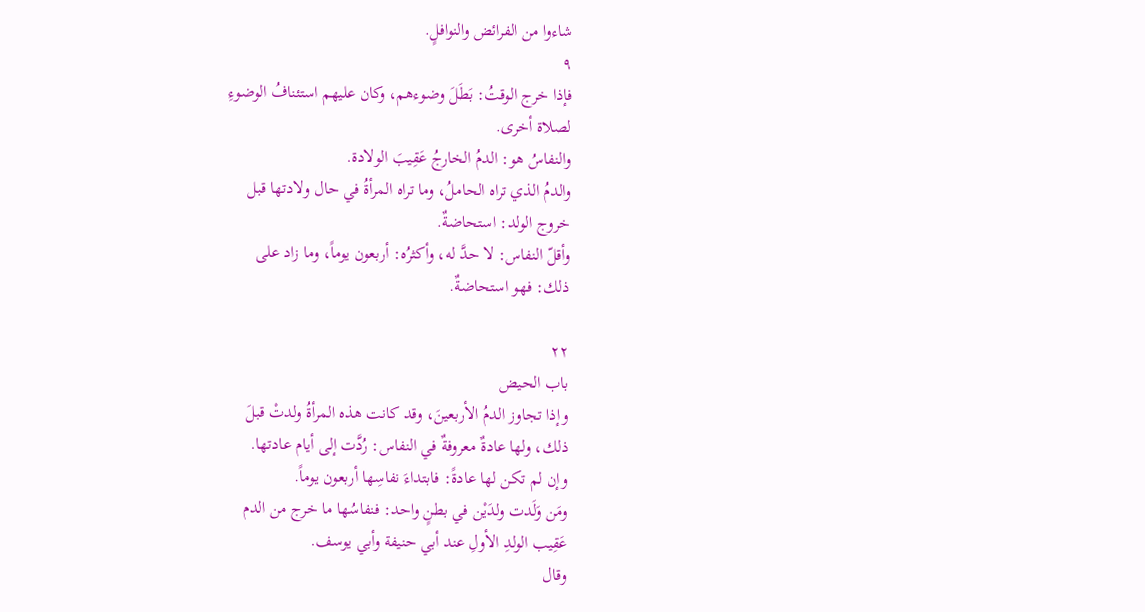شاءوا من الفرائض والنوافلٍ.
٩
فإذا خرج الوقتُ: بَطَلَ وضوءهم، وكان عليهم استئنافُ الوضوءِ
لصلاة أخرى.
والنفاسُ هو: الدمُ الخارجُ عَقِيبَ الولادة.
والدمُ الذي تراه الحاملُ، وما تراه المرأةُ في حال ولادتها قبل
خروج الولد: استحاضةٌ.
وأقلّ النفاس: لا حدَّ له، وأكثرُه: أربعون يوماً، وما زاد على
ذلك: فهو استحاضةٌ.

٢٢
باب الحيض
وإذا تجاوز الدمُ الأربعينَ، وقد كانت هذه المرأةُ ولدتْ قبلَ
ذلك، ولها عادةٌ معروفةٌ في النفاس: رُدَّت إلى أيام عادتها.
وإن لم تكن لها عادةً: فابتداءَ نفاسِها أربعون يوماً.
ومَن وَلَدت ولدَيْن في بطنٍ واحد: فنفاسُها ما خرج من الدم
عَقِيب الولدِ الأولِ عند أبي حنيفة وأبي يوسف.
وقال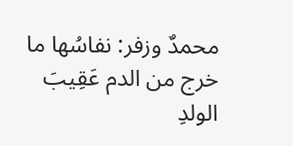محمدٌ وزفر: نفاسُها ما خرج من الدم عَقِيبَ الولدِ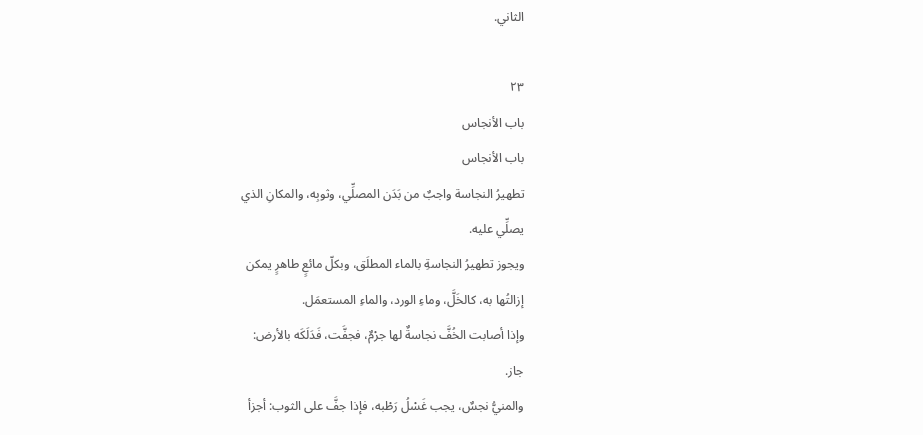الثاني.

٢٣
باب الأنجاس
باب الأنجاس
تطهيرُ النجاسة واجبٌ من بَدَن المصلِّي، وثوبِه، والمكانِ الذي
يصلِّي عليه.
ويجوز تطهيرُ النجاسةِ بالماء المطلَق، وبكلّ مائعٍ طاهرٍ يمكن
إزالتُها به، كالخَلَّ، وماءِ الورد، والماءِ المستعمَل.
وإذا أصابت الخُفَّ نجاسةٌ لها جرْمٌ، فجفَّت، فَدَلَكَه بالأرض:
جاز.
والمنيُّ نجسٌ، يجب غَسْلُ رَطْبه، فإذا جفَّ على الثوب: أجزأ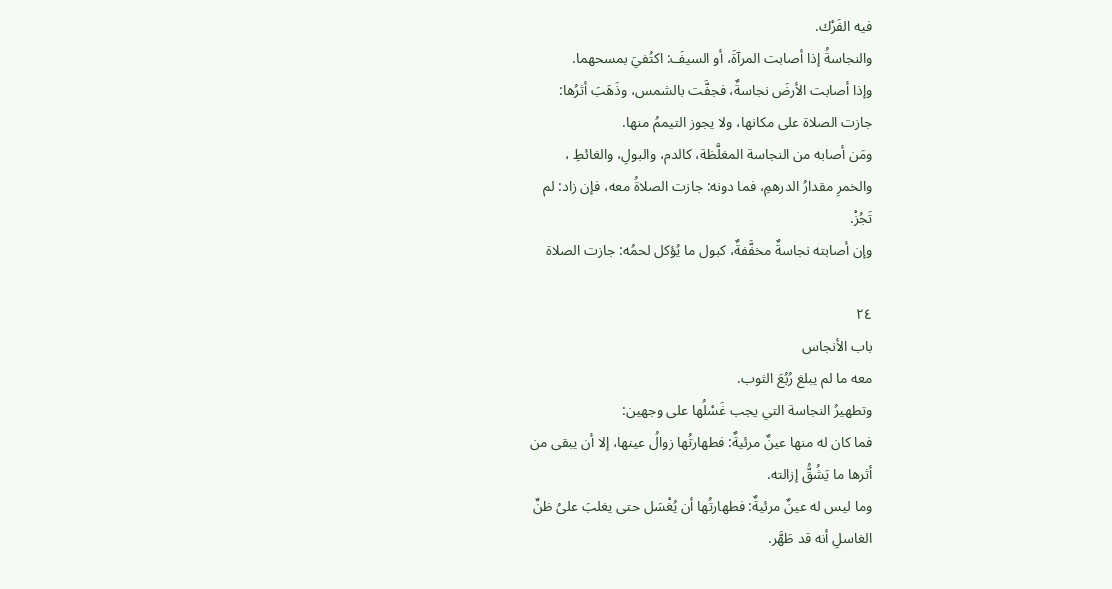فيه الفَرْك.
والنجاسةُ إذا أصابت المرآةَ، أو السيفَ: اكتُفيَ بمسحهما.
وإذا أصابت الأرضَ نجاسةٌ، فجفَّت بالشمس، وذَهَبَ أثرُها:
جازت الصلاة على مكانها، ولا يجوز التيممُ منها.
ومَن أصابه من النجاسة المغلَّظة، كالدم، والبولِ، والغائطِ ،
والخمرِ مقدارُ الدرهمِ، فما دونه: جازت الصلاةُ معه، فإن زاد: لم
تَجُزْ.
وإن أصابته نجاسةٌ مخفَّفةٌ، كبول ما يُؤكل لحمُه: جازت الصلاة

٢٤
باب الأنجاس
معه ما لم يبلغ رُبُعَ الثوب.
وتطهيرُ النجاسة التي يجب غَسْلُها على وجهين:
فما كان له منها عينٌ مرئيةٌ: فطهارتُها زوالُ عينها، إلا أن يبقى من
أثرها ما يَشُقُّ إزالته.
وما ليس له عينٌ مرئيةٌ: فطهارتُها أن يُغْسَل حتى يغلبَ علىُ ظنِّ
الغاسلِ أنه قد طَهَّر.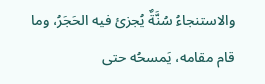والاستنجاءُ سُنَّةٌ يُجزئ فيه الحَجَرُ، وما قام مقامه، يَمسحُه حتى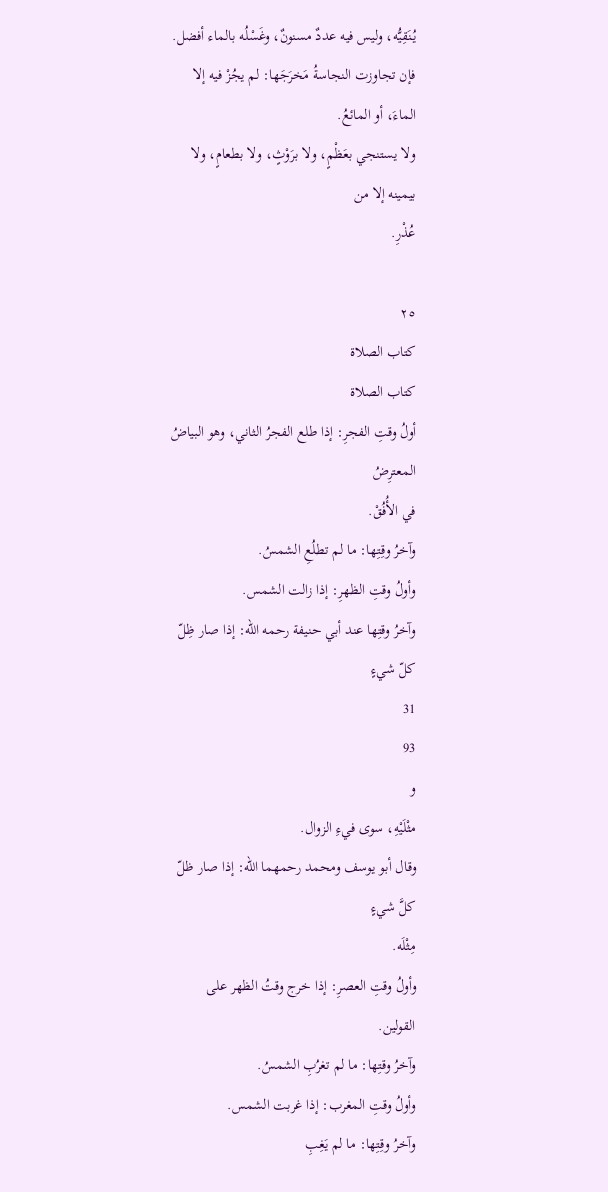يُنَقِيُّه، وليس فيه عددٌ مسنونٌ، وغَسْلُه بالماء أفضل.
فإن تجاوزت النجاسةُ مَخرَجَها: لم يجُزْ فيه إلا الماءَ، أو المائعُ.
ولا يستنجي بعَظْمٍ، ولا برَوْثٍ، ولا بطعامٍ، ولا بيمينه إلا من
عُذْرِ.

٢٥
كتاب الصلاة
كتاب الصلاة
أولُ وقتِ الفجرِ: إذا طلع الفجرُ الثاني، وهو البياضُ المعترِضُ
في الأُفُقْ.
وآخرُ وقِتِها: ما لم تطلُعِ الشمسُ.
وأولُ وقتِ الظهرِ: إذا زالت الشمس.
وآخرُ وقتِها عند أبي حنيفة رحمه الله: إذا صار ظِلّ كلّ شيءٍ
31
93
و
مثْلَيْهِ، سوى فيءِ الزوال.
وقال أبو يوسف ومحمد رحمهما الله: إذا صار ظلّ كلَّ شيءٍ
مِثْلَه.
وأولُ وقتِ العصرِ: إذا خرج وقتُ الظهر على القولين.
وآخرُ وقتِها: ما لم تغرُبِ الشمسُ.
وأولُ وقتِ المغرب: إذا غربت الشمس.
وآخرُ وقِتِها: ما لم يَغِبِ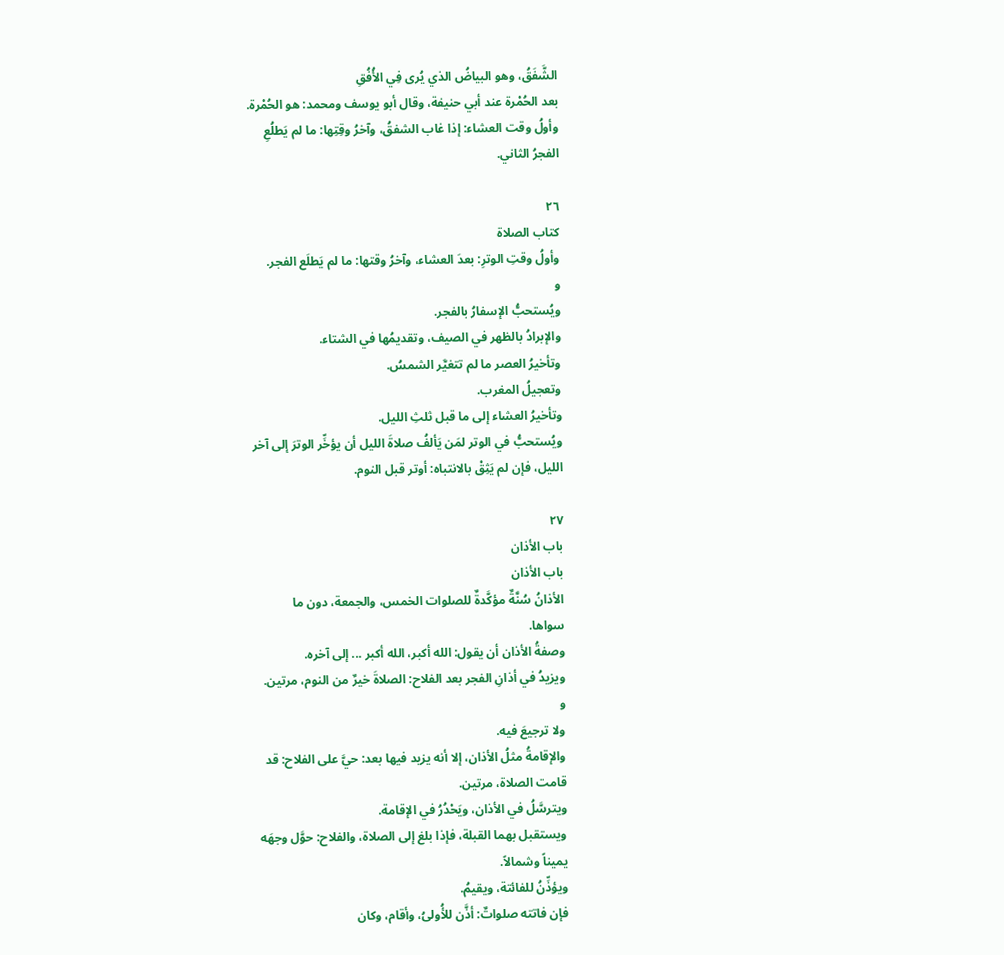الشَّفَقُ، وهو البياضُ الذي يُرى فِي الأُفُقِ
بعد الحُمْرة عند أبي حنيفة، وقال أبو يوسف ومحمد: هو الحُمْرة.
وأولُ وقت العشاء: إذا غاب الشفقُ، وآخرُ وقِتِها: ما لم يَطلُعِ
الفجرُ الثاني.

٢٦
كتاب الصلاة
وأولُ وقتِ الوترِ: بعدَ العشاء، وآخرُ وقتها: ما لم يَطلَع الفجر.
و
ويُستحبُّ الإسفارُ بالفجر.
والإبرادُ بالظهر في الصيف، وتقديمُها في الشتاء.
وتأخيرُ العصر ما لم تتغيَّر الشمسُ.
وتعجيلُ المغرب.
وتأخيرُ العشاء إلى ما قبل ثلثِ الليل.
ويُستحبُّ في الوتر لمَن يَألفُ صلاةَ الليل أن يؤخِّر الوترَ إلى آخر
الليل، فإن لم يَثِقْ بالانتباه: أوتر قبل النوم.

٢٧
باب الأذان
باب الأذان
الأذانُ سُنَّةٌ مؤكَّدةٌ للصلوات الخمس، والجمعة، دون ما
سواها.
وصفةُ الأذان أن يقول: الله أكبر، الله أكبر ... إلى آخره.
ويزيدُ في أذانِ الفجر بعد الفلاح: الصلاةَ خيرٌ من النوم، مرتين.
و
ولا ترجيعَ فيه.
والإقامةُ مثلُ الأذان، إلا أنه يزيد فيها بعد: حيَّ على الفلاح: قد
قامت الصلاة، مرتین.
ويترسَّلُ في الأذان، ويَحْدُرُ في الإقامة.
ويستقبل بهما القبلة، فإذا بلغ إلى الصلاة، والفلاح: حوَّل وجهَه
يميناً وشمالاً.
ويؤذِّنُ للفائتة، ويقيمُ.
فإن فاتته صلواتٌ: أذَّن للأُولىُ، وأقام، وكان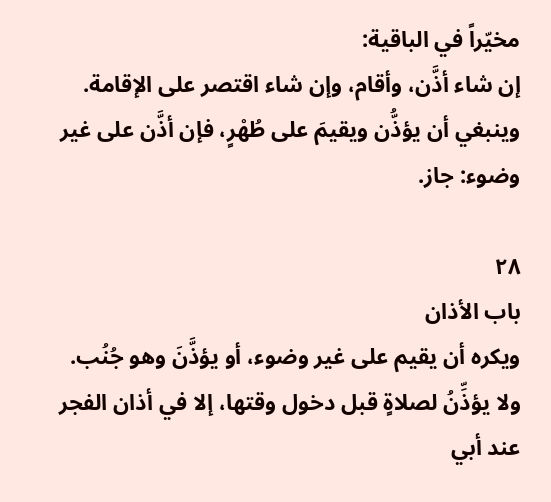مخيّراً في الباقية:
إن شاء أذَّن، وأقام، وإن شاء اقتصر على الإقامة.
وينبغي أن يؤذُّن ويقيمَ على طُهْرٍ، فإن أذَّن على غير وضوء: جاز.

٢٨
باب الأذان
ويكره أن يقيم على غير وضوء، أو يؤذَّنَ وهو جُنُب.
ولا يؤذِّنُ لصلاةٍ قبل دخول وقتها، إلا في أذان الفجر عند أبي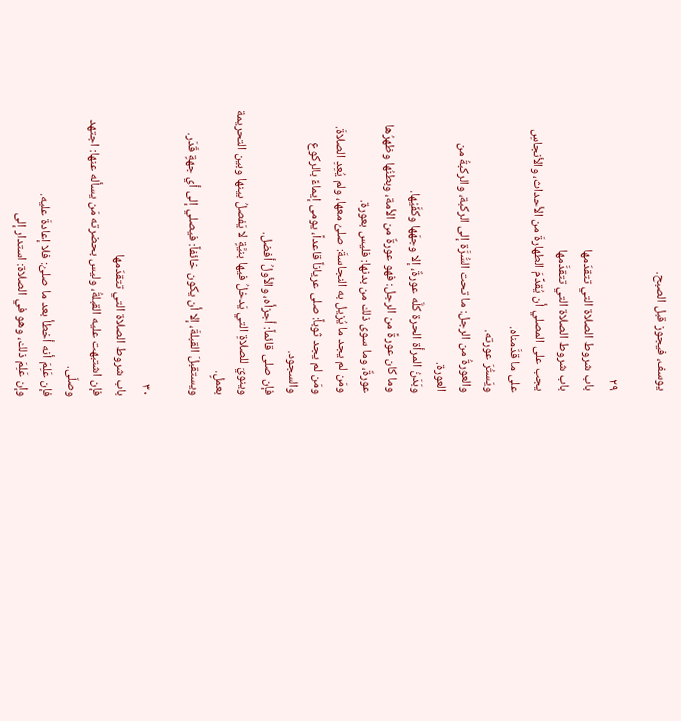يوسف، فيجوز قبل الصبح.

٢٩
باب شروط الصلاة التي تتقدّمها
باب شروط الصلاة التي تتقدَّمها
يجب على المصلي أن يُقدِّمَ الطهارةَ من الأحداث، والأنجاسِ
على ما قدَّمناه.
ويَستُرَ عورته.
والعورةُ من الرجل: ما تحت السُّرَّة إلى الركبة، والركبةُ من
العورة.
وبَدَنُ المرأة الحرة كلَّه عورةٌ، إلا وجهَها وكفَّيْها.
وما كان عورةً من الرجل: فهو عورةٌ من الأمة، وبطنُها وظهرُها
عورةٌ، وما سوى ذلك من بدنها: فليس بعورة.
ومَن لم يجد ما يُزيل به النجاسةَ: صلىُ معها، ولم يُعِدِ الصلاةَ.
ومَن لم يجد ثوباً: صلى عرياناً قاعداً، يومى إيماءً بالركوع
والسجود.
فإن صلى قائماً: أجزأه، والأولُ أفضل.
وينويَ للصلاةِ التي يَدخلُ فيها بنيَّةٍ لا يَفصلُ بينها وبين التحريمة
بعملٍ.
ويستقبلَ القبلةَ، إلا أن يكون خائفاً: فيصلي إلى أي جهةٍ قَدَر.

٣٠
باب شروط الصلاة التي تتقدّمها
فإن اشتبهت عليه القبلةُ، وليس بحضرته مَن يسأله عنها: اجتهد
وصلّى.
فإن عَلِمَ أنه أخطأ بعد ما صلىُ: فلا إعادةَ عليه.
وإن عَلِمَ ذلك، وهو في الصلاة: استدار إلى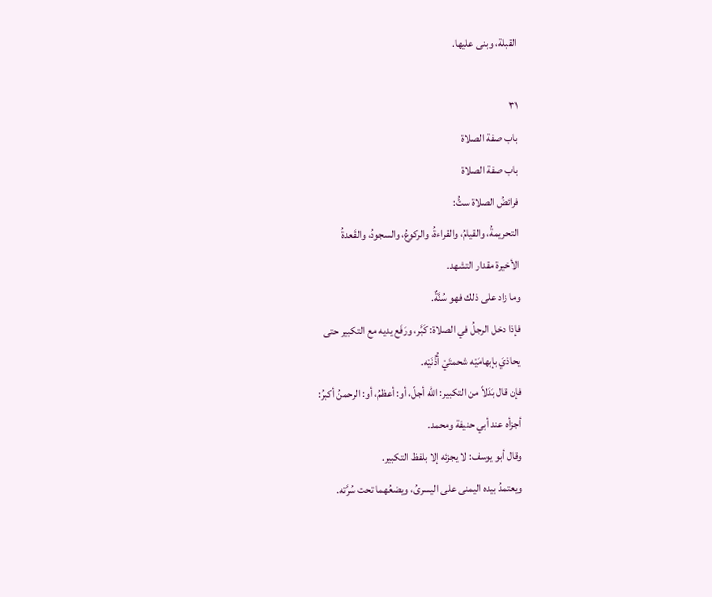القبلة، وبنى عليها.

٣١
باب صفة الصلاة
باب صفة الصلاة
فرائضُ الصلاة ستُّ:
التحريمةُ، والقيامُ، والقراءةُ، والركوعُ، والسجودُ، والقَعدةُ
الأخيرة مقدار التشهد.
وما زاد على ذلك فهو سُنَّةٌ.
فإذا دخل الرجلُ في الصلاة: كَبَّر، ورَفَع يديه مع التكبير حتى
يحاذيَ بإبهامَيْه شحمتَيْ أُذُنَيْه.
فإن قال بَدَلاً من التكبير: الله أجلّ، أو: أعظمُ، أو: الرحمنُ أكبرُ:
أجزأه عند أبي حنيفة ومحمد.
وقال أبو يوسف: لا يجزئه إلا بلفظ التكبير.
ويعتمدُ بيده اليمنى على اليسرىُ، ويضعُهما تحت سُرَّته.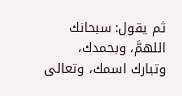ثم يقول: سبحانك اللهمَّ، وبحمدك، وتبارك اسمك، وتعالى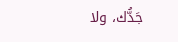جَدُّك، ولا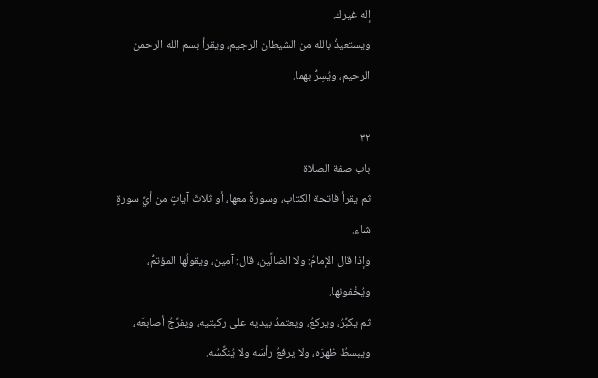إله غيرك.
ويستعيذُ بالله من الشيطان الرجيم، ويقرأ بسم الله الرحمن
الرحیم، ويُسِرُّ بهما.

٣٢
باب صفة الصلاة
ثم يقرأ فاتحة الكتاب، وسورةً معها، أو ثلاثَ آياتٍ من أيِّ سورةٍ
شاء.
وإذا قال الإمامُ: ولا الضالِّين، قال: آمين، ويقولُها المؤتمُّ،
ويُخْفونها.
ثم يكبِّرُ، ويركعُ، ويعتمدُ بيديه على ركبتيه، ويفرِّجُ أصابعَه،
ويبسطُ ظهرَه، ولا يرفعُ رأسَه ولا يُنكِّسُه.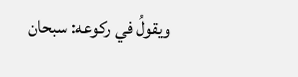ويقولُ في ركوعه: سبحان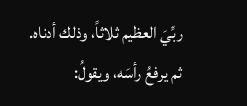ربِّيَ العظيم ثلاثاً، وذلك أدناه.
ثم يرفعُ رأسَه، ويقولُ: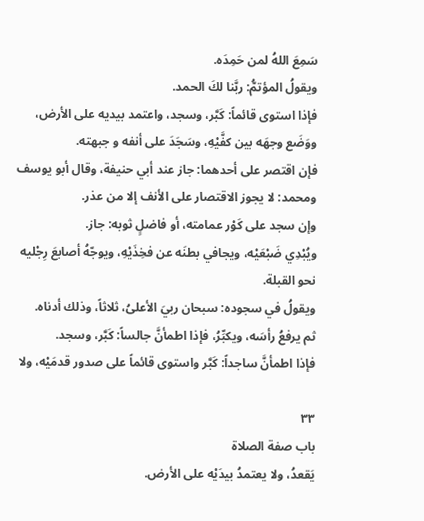سَمِعَ اللهُ لمن حَمِدَه.
ويقولُ المؤتمُّ: ربَّنا لكَ الحمد.
فإذا استوى قائماً: كَبَّر، وسجد، واعتمد بيديه على الأرض،
ووَضَع وجهَه بين كفَّيْهِ، وسَجَدَ على أنفه و جبهته.
فإن اقتصر على أحدهما: جاز عند أبي حنيفة، وقال أبو يوسف
ومحمد: لا يجوز الاقتصار على الأنف إلا من عذر.
وإن سجد علی کَوْر عمامته، أو فاضلٍ ثوبه: جاز.
ويُبْدِي ضَبْعَيْه، ويجافي بطنَه عن فخِذَيْهِ، ويوجّهُ أصابعَ رِجْليه
نحو القبلة.
ويقولُ في سجوده: سبحان ربيَ الأعلىُ، ثلاثاً، وذلك أدناه.
ثم يرفعُ رأسَه، ويكبِّرُ، فإذا اطمأنَّ جالساً: كَبَّر، وسجد.
فإذا اطمأنَّ ساجداً: كَبَّر واستوى قائماً على صدور قدمَيْه، ولا

٣٣
باب صفة الصلاة
يَقعدُ، ولا يعتمدُ بيدَيْه على الأرض.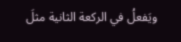ويَفعلُ في الركعة الثانية مثلَ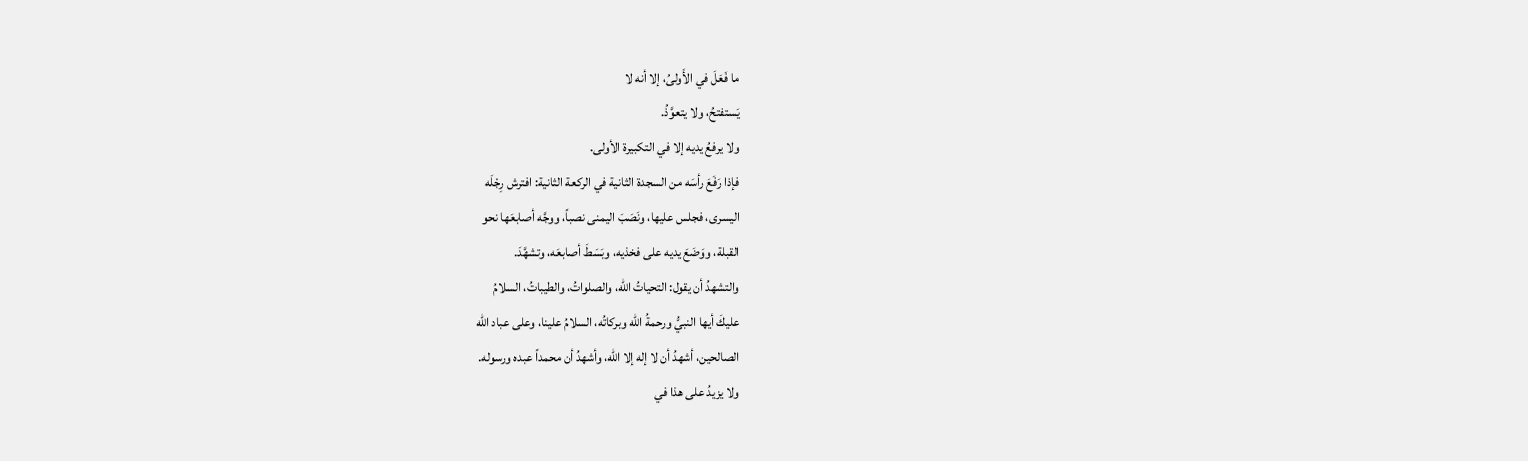ما فَعَلَ في الأَولىُ، إلا أنه لا
يَستفتحُ، ولا یتعوَّذُ.
ولا يرفعُ يديه إلا في التكبيرة الأولى.
فإذا رَفَعَ رأسَه من السجدة الثانية في الركعة الثانية: افترش رِجْلَه
اليسرى، فجلس عليها، ونَصَبَ اليمنى نصباً، ووجَّه أصابعَها نحو
القبلة، ووَضَعَ يديه على فخذيه، وبَسَطَ أصابعَه، وتشهَّدَ.
والتشهدُ أن يقول: التحياتُ الله، والصلواتُ، والطيباتُ، السلامُ
عليكَ أيها النبيُّ ورحمةُ الله وبركاتُه، السلامُ علينا، وعلى عباد الله
الصالحين، أشهدُ أن لا إله إلا الله، وأشهدُ أن محمداً عبده ورسوله.
ولا يزيدُ على هذا في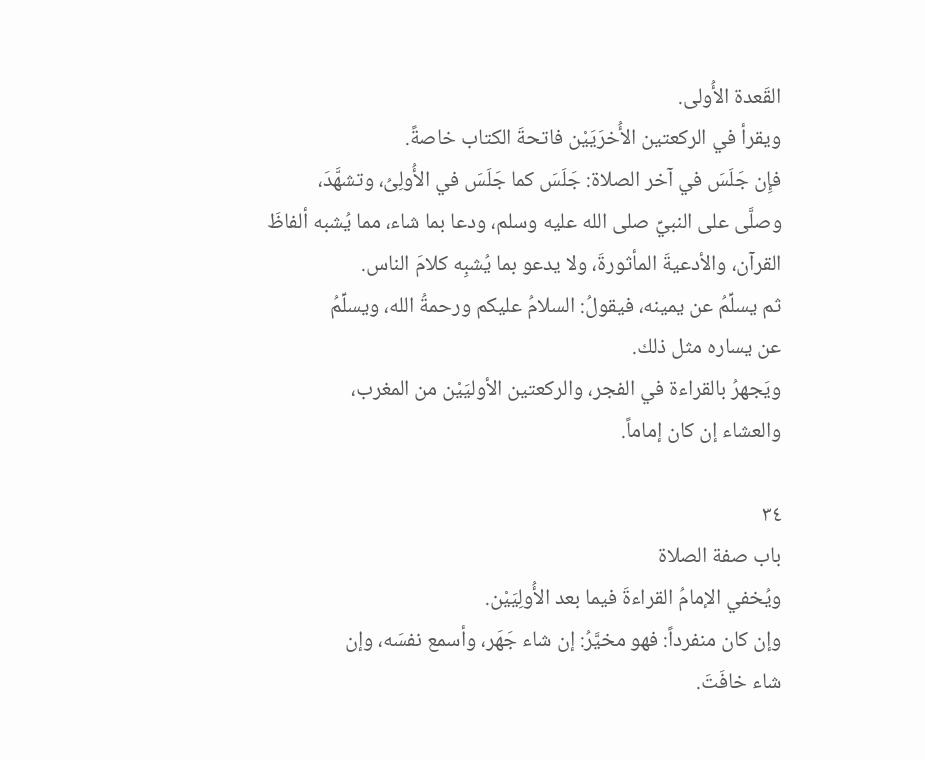القَعدة الأُولى.
ويقرأ في الركعتين الأُخرَيَيْن فاتحةَ الكتاب خاصةً.
فإِن جَلَسَ في آخر الصلاة: جَلَسَ كما جَلَسَ في الأُولِىُ، وتشهَّدَ،
وصلَّى على النبيِّ صلى الله عليه وسلم، ودعا بما شاء، مما يُشبه ألفاظَ
القرآن، والأدعيةَ المأثورةَ، ولا يدعو بما يُشبِه كلامَ الناس.
ثم يسلِّمُ عن يمينه، فيقولُ: السلامُ عليكم ورحمةُ الله، ويسلِّمُ
عن يساره مثل ذلك.
ويَجهرُ بالقراءة في الفجر، والركعتين الأوليَيْن من المغرب،
والعشاء إن كان إماماً.

٣٤
باب صفة الصلاة
ويُخفي الإمامُ القراءةَ فيما بعد الأُولِيَيْن.
وإن كان منفرداً: فهو مخيَّرُ: إن شاء جَهَر، وأسمع نفسَه، وإن
شاء خافَتَ.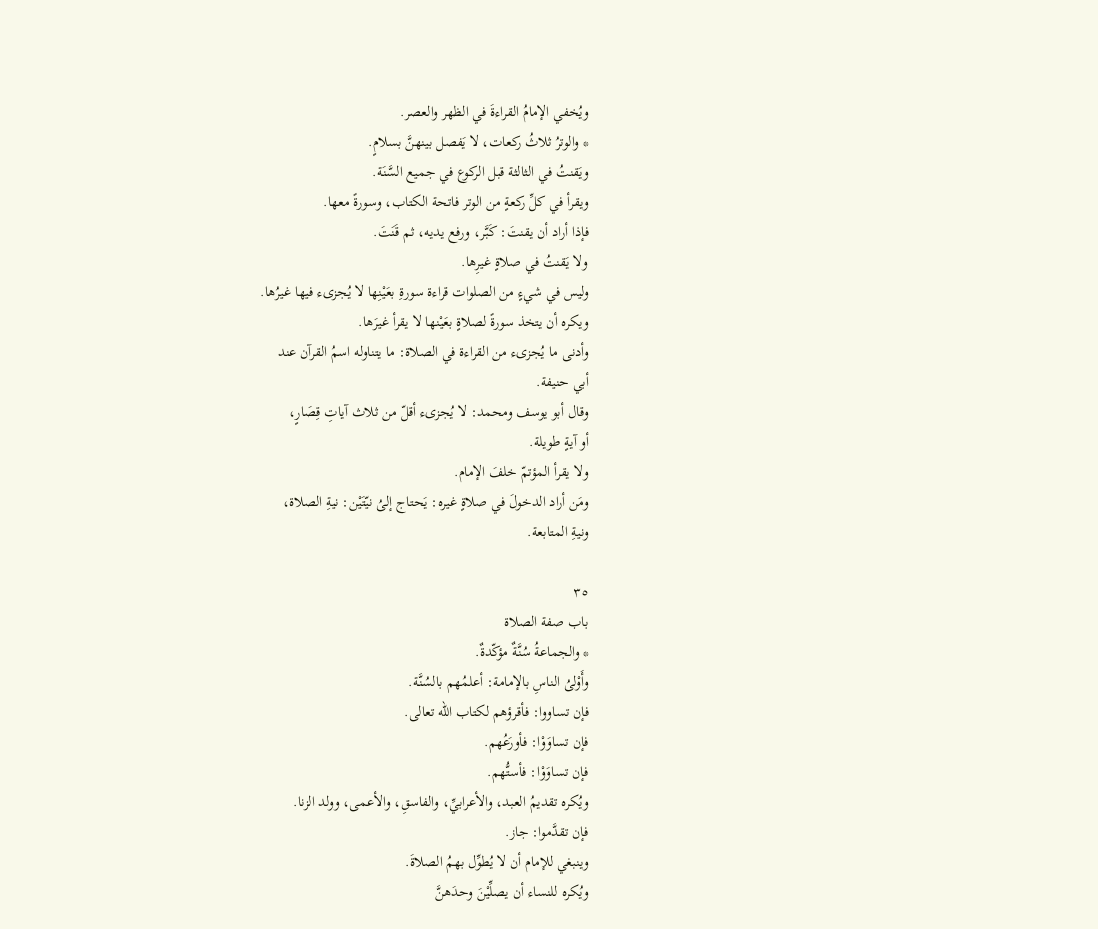ويُخفي الإمامُ القراءةَ في الظهر والعصر.
* والوترُ ثلاثُ ركعات، لا يَفصل بينهنَّ بسلامٍ.
ويَقنتُ في الثالثة قبل الركوع في جميع السَّنَة.
ويقرأ في كلِّ ركعةٍ من الوتر فاتحة الكتاب، وسورةً معها.
فإذا أراد أن يقنتَ: كَبَّر، ورفع يديه، ثم قَنَتَ.
ولا يَقنتُ في صلاةٍ غيرِها.
وليس في شيءٍ من الصلوات قراءة سورةِ بعَيْنِها لا يُجزىء فيها غيرُها.
ويكره أن يتخذ سورةً لصلاةٍ بعَيْنها لا يقرأ غيرَها.
وأدنى ما يُجزىء من القراءة في الصلاة: ما يتناوله اسمُ القرآن عند
أبي حنيفة.
وقال أبو يوسف ومحمد: لا يُجزىء أقلّ من ثلاث آياتِ قِصَارٍ،
أو آيةٍ طويلة.
ولا يقرأ المؤتمّ خلفَ الإمام.
ومَن أراد الدخولَ في صلاةٍ غيره: يَحتاج إلىُ نيّتَيْن: نيةِ الصلاة،
ونيةِ المتابعة.

٣٥
باب صفة الصلاة
* والجماعةُ سُنَّةٌ مؤكّدةٌ.
وأَوْلىُ الناسِ بالإمامة: أعلمُهم بالسُنَّة.
فإن تساووا: فأقرؤهم لكتاب الله تعالى.
فإن تساوَوْا: فأورَعُهم.
فإن تساوَوْا: فأستُّهم.
ويُكره تقديمُ العبد، والأعرابيِّ، والفاسقِ، والأعمى، وولد الزنا.
فإن تقدَّموا: جاز.
وينبغي للإمام أن لا يُطوِّل بهمُ الصلاةَ.
ويُكره للنساء أن يصلِّيْنَ وحدَهنَّ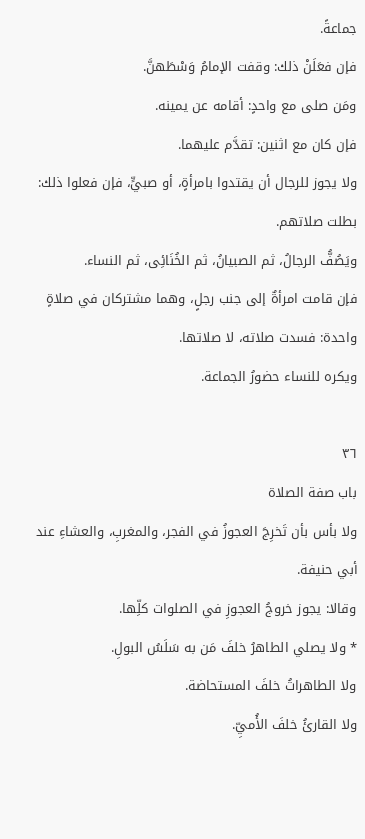جماعةً.
فإن فعَلَنْ ذلك: وقفت الإمامُ وَسْطَهنَّ.
ومَن صلی مع واحدٍ: أقامه عن يمينه.
فإن كان مع اثنين: تقدَّم عليهما.
ولا يجوز للرجال أن يقتدوا بامرأةٍ، أو صبيٍّ، فإن فعلوا ذلك:
بطلت صلاتهم.
ويَصُفُّ الرجالُ، ثم الصبيانُ، ثم الخُنَائِى، ثم النساء.
فإن قامت امرأةٌ إلى جنب رجلٍ، وهما مشتركان في صلاةٍ
واحدة: فسدت صلاته، لا صلاتها.
ويكره للنساء حضورُ الجماعة.

٣٦
باب صفة الصلاة
ولا بأس بأن تَخرِجَ العجوزُ في الفجر، والمغربِ، والعشاءِ عند
أبي حنيفة.
وقالا: يجوز خروجُ العجوزِ في الصلوات كلِّها.
* ولا يصلي الطاهرُ خلفَ مَن به سَلَسُ البولِ.
ولا الطاهراتُ خلفَ المستحاضة.
ولا القارئُ خلفَ الأُميِّ.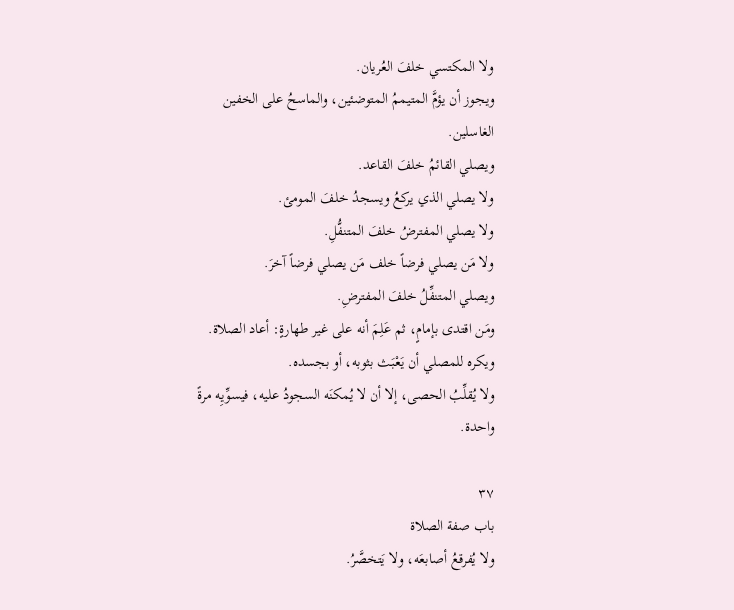ولا المكتسي خلفَ العُريان.
ويجوز أن يؤمَّ المتيممُ المتوضئين، والماسحُ على الخفين
الغاسلین.
ويصلي القائمُ خلفَ القاعد.
ولا يصلي الذي يركعُ ويسجدُ خلفَ المومئ.
ولا يصلي المفترضُ خلفَ المتنفُّلِ.
ولا مَن يصلي فرضاً خلف مَن يصلي فرضاً آخرَ.
ويصلي المتنفِّلُ خلفَ المفترضِ.
ومَن اقتدى بإمامٍ، ثم عَلِمَ أنه على غير طهارةٍ: أعاد الصلاة.
ويكره للمصلي أن يَعْبَث بثوبه، أو بجسده.
ولا يُقلِّبُ الحصى، إلا أن لا يُمكنَه السجودُ عليه، فيسوِّيِه مرةً
واحدة.

٣٧
باب صفة الصلاة
ولا يُفرقعُ أصابعَه، ولا يَتخصَّرُ.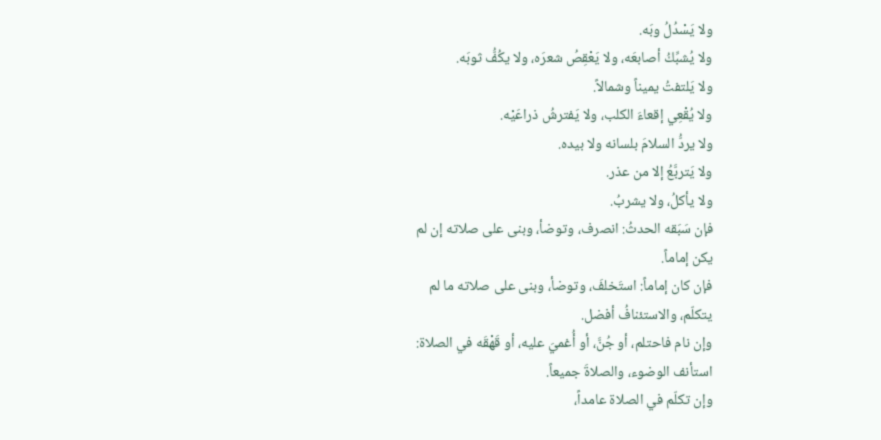ولا يَسْدُلُ وبَه.
ولا يُشبِّكُ أصابعَه، ولا يَعْقِصُ شعرَه، ولا يكُفُّ ثوبَه.
ولا يَلتفتُ يميناً وشمالاً.
ولا يُقْعِي إقعاءَ الكلب، ولا يَفترشُ ذراعَيْه.
ولا يردُّ السلامَ بلسانه ولا بيده.
ولا یَتربَّعُ إلا من عذر.
ولا يأكلُ، ولا يشربُ.
فإن سَبَقه الحدثُ: انصرف، وتوضأ، وبنى على صلاته إن لم
يكن إماماً.
فإن كان إماماً: استَخلفَ، وتوضأ، وبنى على صلاته ما لم
يتكلّم، والاستئنافُ أفضل.
وإن نام فاحتلم، أو جُنَّ، أو أُغميَ عليه، أو قَهْقَه في الصلاة:
استأنف الوضوء، والصلاةَ جميعاً.
وإن تكلّم في الصلاة عامداً،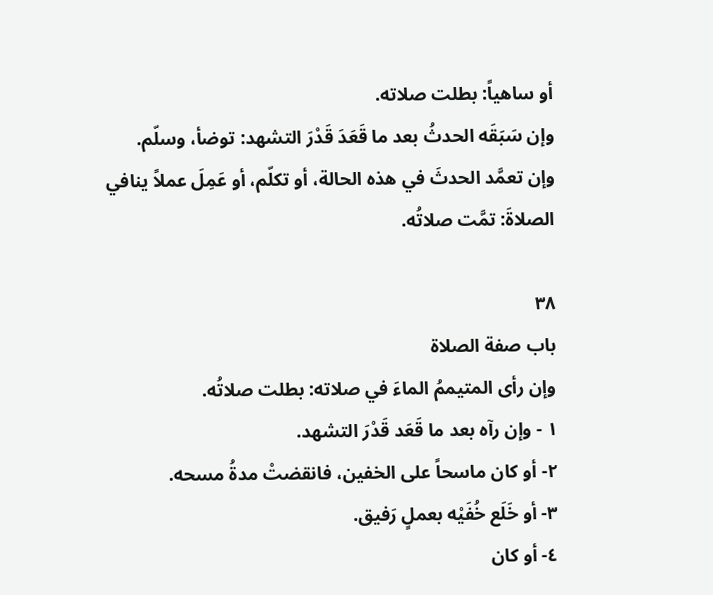أو ساهياً: بطلت صلاته.
وإن سَبَقَه الحدثُ بعد ما قَعَدَ قَدْرَ التشهد: توضأ، وسلّم.
وإن تعمَّد الحدثَ في هذه الحالة، أو تكلّم، أو عَمِلَ عملاً ينافي
الصلاةَ: تمَّت صلاتُه.

٣٨
باب صفة الصلاة
وإن رأى المتيممُ الماءَ في صلاته: بطلت صلاتُه.
١ - وإن رآه بعد ما قَعَد قَدْرَ التشهد.
٢- أو كان ماسحاً على الخفين، فانقضتْ مدةُ مسحه.
٣- أو خَلَع خُفَيْه بعملٍ رَفیق.
٤- أو كان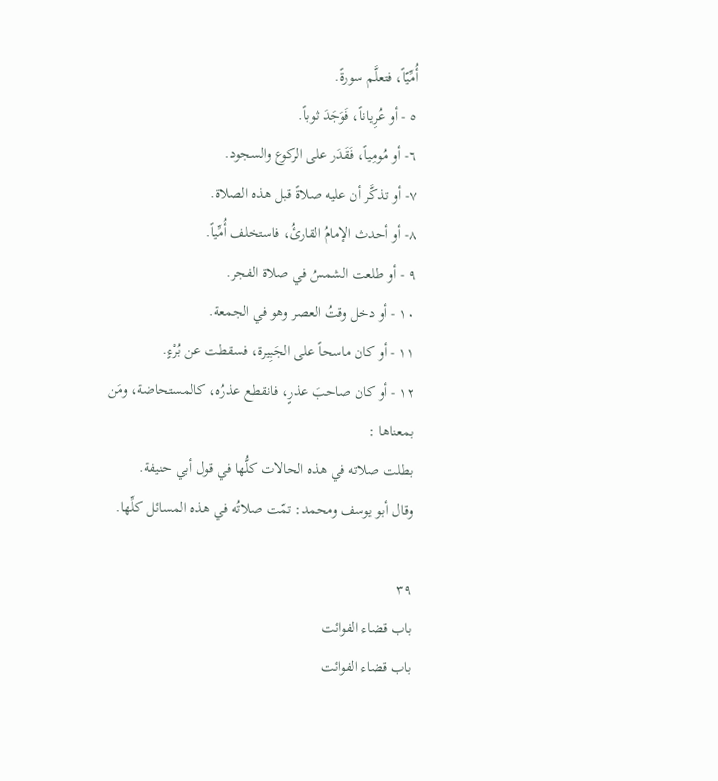أُمِّيّاً، فتعلَّم سورةً.
٥ - أو عُرِياناً، فَوَجَدَ ثوباً.
٦- أو مُومِياً، فَقَدَر على الركوع والسجود.
٧- أو تذكَّر أن عليه صلاةً قبل هذه الصلاة.
٨- أو أحدث الإمامُ القارئُ، فاستخلف أُمِّياً.
٩ - أو طلعت الشمسُ في صلاة الفجر.
١٠ - أو دخل وقتُ العصر وهو في الجمعة.
١١ - أو كان ماسحاً على الجَبِيرة، فسقطت عن بُرْءٍ.
١٢ - أو كان صاحبَ عذرٍ، فانقطع عذرُه، كالمستحاضة، ومَن
بمعناها :
بطلت صلاته في هذه الحالات كلُّها في قول أبي حنيفة.
وقال أبو يوسف ومحمد: تمّت صلاتُه في هذه المسائل كلِّها.

٣٩
باب قضاء الفوائت
باب قضاء الفوائت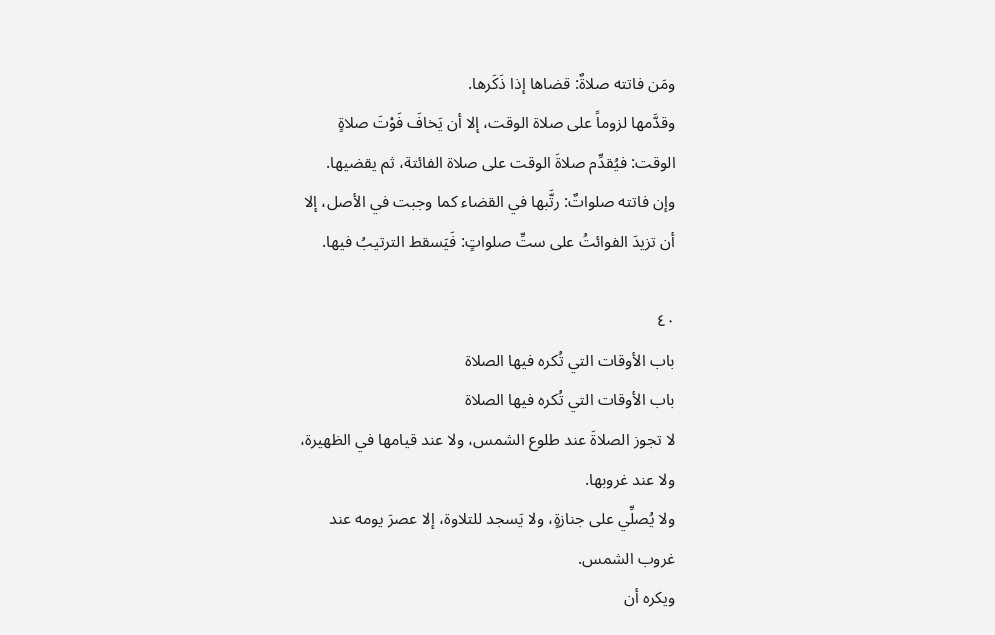ومَن فاتته صلاةٌ: قضاها إذا ذَكَرها.
وقدَّمها لزوماً على صلاة الوقت، إلا أن يَخافَ فَوْتَ صلاةٍ
الوقت: فيُقدِّم صلاةَ الوقت على صلاة الفائتة، ثم يقضيها.
وإن فاتته صلواتٌ: رتَّبها في القضاء كما وجبت في الأصل، إلا
أن تزيدَ الفوائتُ على ستِّ صلواتٍ: فَيَسقط الترتيبُ فيها.

٤٠
باب الأوقات التي تُكره فيها الصلاة
باب الأوقات التي تُكره فيها الصلاة
لا تجوز الصلاةَ عند طلوع الشمس، ولا عند قيامها في الظهيرة،
ولا عند غروبها.
ولا يُصلِّي على جنازةٍ، ولا يَسجد للتلاوة، إلا عصرَ يومه عند
غروب الشمس.
ويكره أن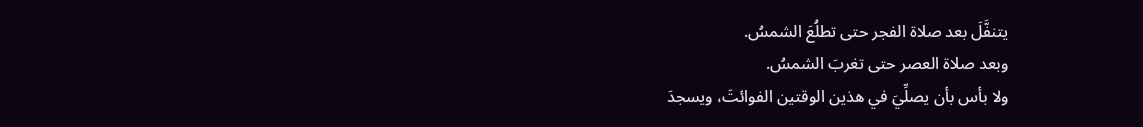يتنفَّلَ بعد صلاة الفجر حتى تطلُعَ الشمسُ.
وبعد صلاة العصر حتى تغربَ الشمسُ.
ولا بأس بأن يصلِّيَ في هذين الوقتين الفوائتَ، ويسجدَ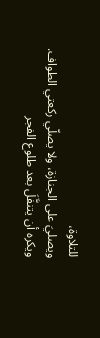للتلاوة،
ويصليَ على الجنازة، ولا يصلّي ركعتي الطواف.
ويكره أن يتنفَّلَ بعد طلوع الفجر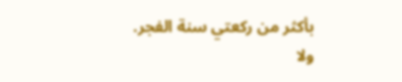بأكثر من ركعتي سنة الفجر.
ولا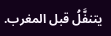يتنفَّلُ قبل المغرب.